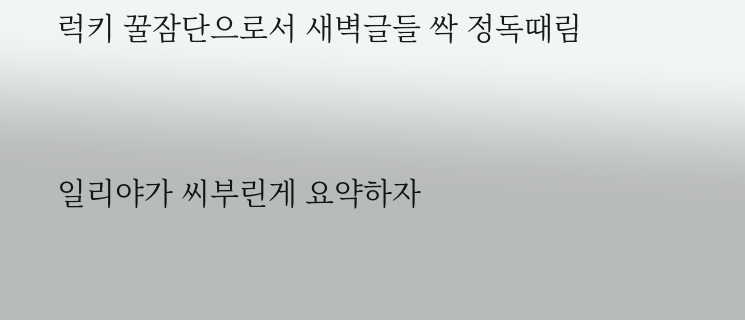럭키 꿀잠단으로서 새벽글들 싹 정독때림


일리야가 씨부린게 요약하자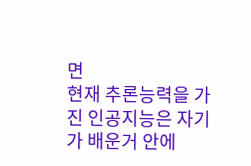면
현재 추론능력을 가진 인공지능은 자기가 배운거 안에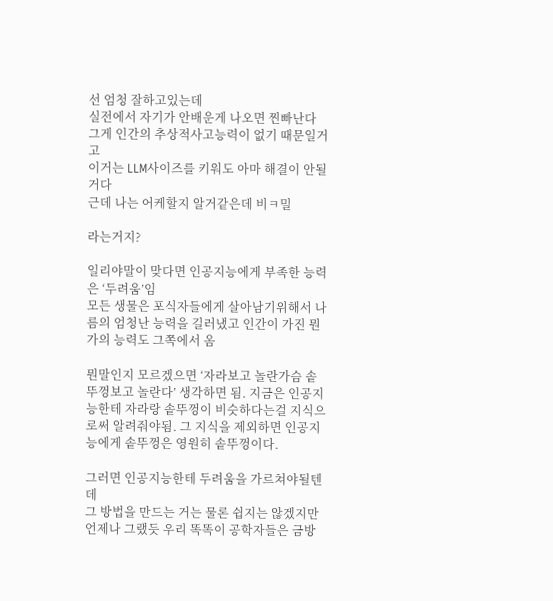선 엄청 잘하고있는데
실전에서 자기가 안배운게 나오면 찐빠난다
그게 인간의 추상적사고능력이 없기 때문일거고
이거는 LLM사이즈를 키워도 아마 해결이 안될거다
근데 나는 어케할지 알거같은데 비ㅋ밀

라는거지?

일리야말이 맞다면 인공지능에게 부족한 능력은 ‘두려움’임
모든 생물은 포식자들에게 살아남기위해서 나름의 엄청난 능력을 길러냈고 인간이 가진 뭔가의 능력도 그쪽에서 옴

뭔말인지 모르겠으면 ‘자라보고 놀란가슴 솥뚜껑보고 놀란다’ 생각하면 됨. 지금은 인공지능한테 자라랑 솥뚜껑이 비슷하다는걸 지식으로써 알려줘야됨. 그 지식을 제외하면 인공지능에게 솥뚜껑은 영원히 솥뚜껑이다.

그러면 인공지능한테 두려움을 가르쳐야될텐데
그 방법을 만드는 거는 물론 쉽지는 않겠지만 언제나 그랬듯 우리 똑똑이 공학자들은 금방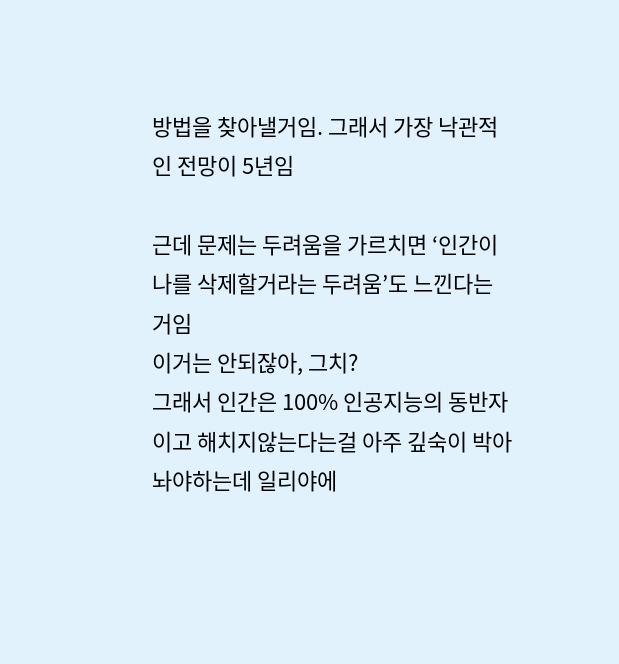방법을 찾아낼거임. 그래서 가장 낙관적인 전망이 5년임

근데 문제는 두려움을 가르치면 ‘인간이 나를 삭제할거라는 두려움’도 느낀다는거임
이거는 안되잖아, 그치?
그래서 인간은 100% 인공지능의 동반자이고 해치지않는다는걸 아주 깊숙이 박아놔야하는데 일리야에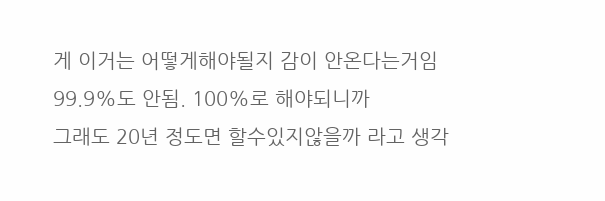게 이거는 어떻게해야될지 감이 안온다는거임
99.9%도 안됨. 100%로 해야되니까
그래도 20년 정도면 할수있지않을까 라고 생각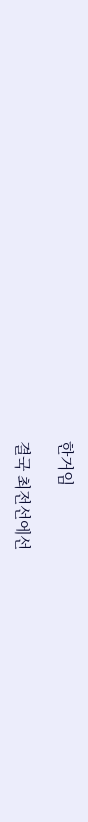한거임

결국 최전선에선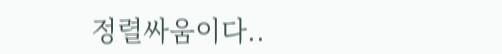정렬싸움이다..